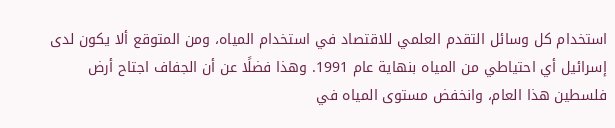استخدام كل وسائل التقدم العلمي للاقتصاد في استخدام المياه، ومن المتوقع ألا يكون لدى إسرائيل أي احتياطي من المياه بنهاية عام 1991. وهذا فضلًا عن أن الجفاف اجتاح أرض فلسطين هذا العام، وانخفض مستوى المياه في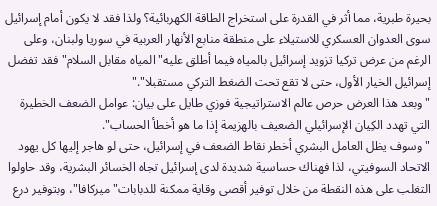بحيرة طبرية، مما أثر في القدرة على استخراج الطاقة الكهربائية؟ ولذا فقد لا يكون أمام إسرائيل سوى العدوان العسكري للاستيلاء على منطقة منابع الأنهار العربية في سوريا ولبنان، وعلى الرغم من عرض تركيا تزويد إسرائيل بالمياه فيما أطلق عليه"المياه مقابل السلام"فقد تفضل إسرائيل الخيار الأول، حتى لا تقع تحت الضغط التركي مستقبلا"."
"وبعد هذا العرض حرص عالم الاستراتيجية فوزي طايل على بيان: عوامل الضعف الخطيرة التي تهدد الكِيان الإسرائيلي الضعيف بالهزيمة إذا ما هو أخطأ الحساب".
"وسوف يظل العامل البشري أخطر نقاط الضعف في إسرائيل، حتى لو هاجر إليها كل يهود الاتحاد السوفيتي، لذا فهناك حساسية شديدة لدى إسرائيل تجاه الخسائر البشرية، وقد حاولوا التغلب على هذه النقطة من خلال توفير أقصى وقاية ممكنة للدبابات"ميركافا"، وبتوفير درع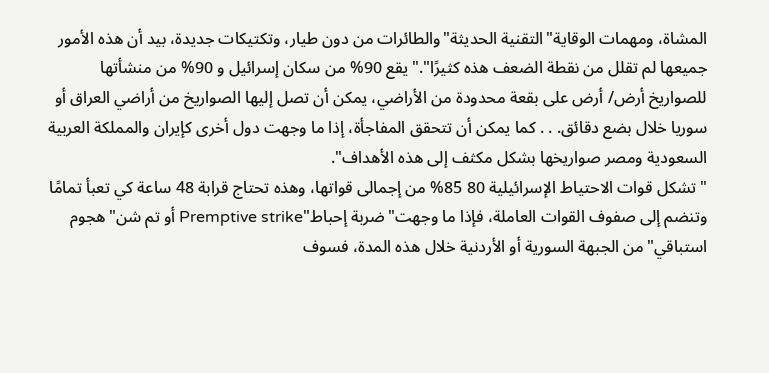المشاة، ومهمات الوقاية"التقنية الحديثة"والطائرات من دون طيار، وتكتيكات جديدة، بيد أن هذه الأمور جميعها لم تقلل من نقطة الضعف هذه كثيرًا"."يقع 90% من سكان إسرائيل و 90% من منشأتها للصواريخ أرض/ أرض على بقعة محدودة من الأراضي، يمكن أن تصل إليها الصواريخ من أراضي العراق أو سوريا خلال بضع دقائق. . . كما يمكن أن تتحقق المفاجأة، إذا ما وجهت دول أخرى كإيران والمملكة العربية السعودية ومصر صواريخها بشكل مكثف إلى هذه الأهداف".
"تشكل قوات الاحتياط الإسرائيلية 80 85% من إجمالى قواتها، وهذه تحتاج قرابة 48 ساعة كي تعبأ تمامًا وتنضم إلى صفوف القوات العاملة، فإذا ما وجهت"ضربة إحباط"Premptive strike أو تم شن"هجوم استباقي"من الجبهة السورية أو الأردنية خلال هذه المدة، فسوف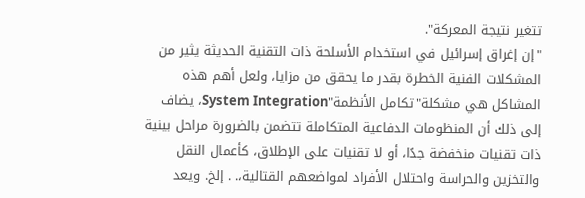تتغير نتيجة المعركة".
"إن إغراق إسرائيل في استخدام الأسلحة ذات التقنية الحديثة يثير من المشكلات الفنية الخطرة بقدر ما يحقق من مزايا، ولعل أهم هذه المشاكل هي مشكلة"تكامل الأنظمة"System Integration، يضاف إلى ذلك أن المنظومات الدفاعية المتكاملة تتضمن بالضرورة مراحل بينية ذات تقنيات منخفضة جدًا، أو لا تقنيات على الإطلاق، كأعمال النقل والتخزين والحراسة واحتلال الأفراد لمواضعهم القتالية،. . إلخ. ويعد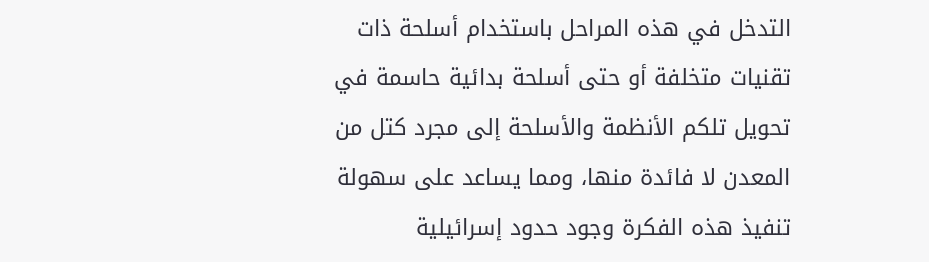التدخل في هذه المراحل باستخدام أسلحة ذات تقنيات متخلفة أو حتى أسلحة بدائية حاسمة في تحويل تلكم الأنظمة والأسلحة إلى مجرد كتل من المعدن لا فائدة منها، ومما يساعد على سهولة تنفيذ هذه الفكرة وجود حدود إسرائيلية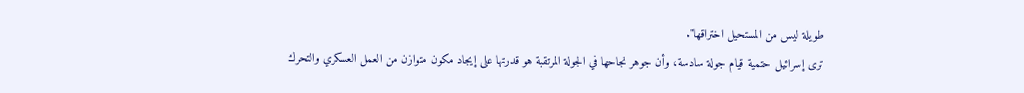طويلة ليس من المستحيل اختراقها".
ترى إسرائيل حتمية قيام جولة سادسة، وأن جوهر نجاحها في الجولة المرتقبة هو قدرتها على إيجاد مكون متوازن من العمل العسكري والتحرك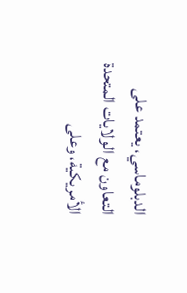الدبلوماسي، يعتمد على التعاون مع الولايات المتحدة الأمريكية، وعلى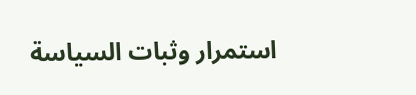استمرار وثبات السياسة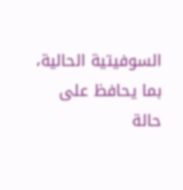السوفيتية الحالية، بما يحافظ على حالة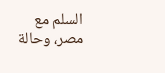السلم مع مصر، وحالة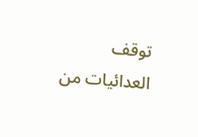توقف العدائيات من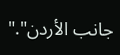جانب الأردن"."